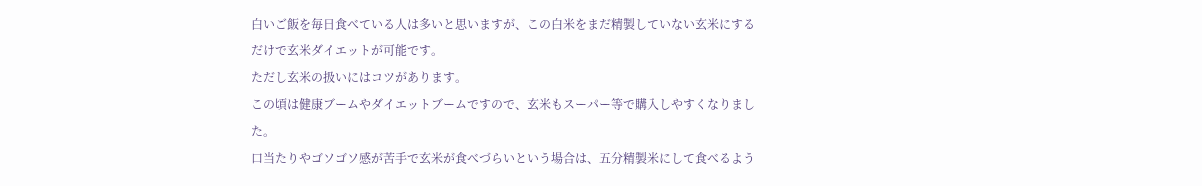白いご飯を毎日食べている人は多いと思いますが、この白米をまだ精製していない玄米にするだけで玄米ダイエットが可能です。
ただし玄米の扱いにはコツがあります。
この頃は健康ブームやダイエットブームですので、玄米もスーパー等で購入しやすくなりました。
口当たりやゴソゴソ感が苦手で玄米が食べづらいという場合は、五分精製米にして食べるよう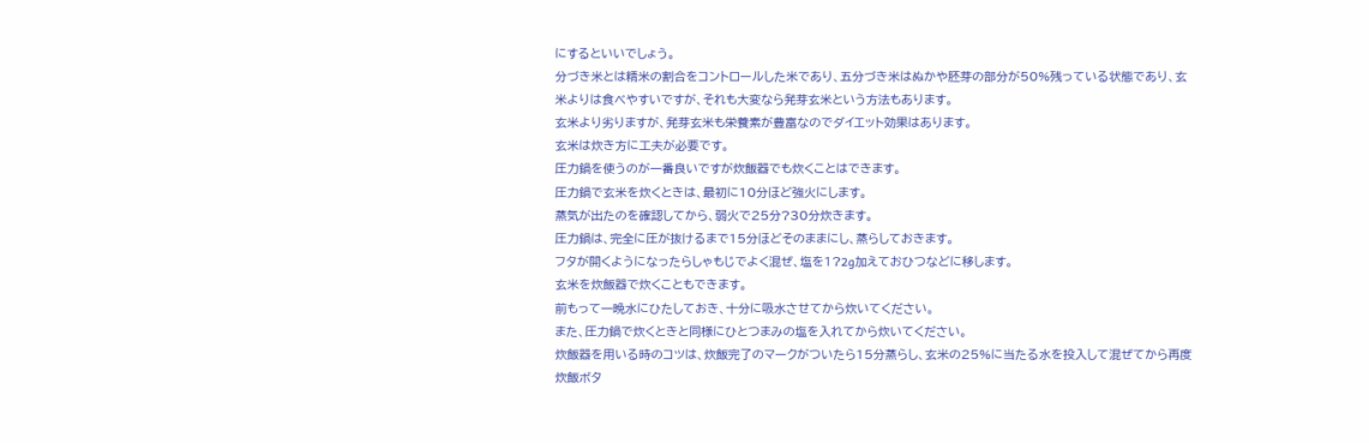にするといいでしょう。
分づき米とは精米の割合をコントロールした米であり、五分づき米はぬかや胚芽の部分が50%残っている状態であり、玄米よりは食べやすいですが、それも大変なら発芽玄米という方法もあります。
玄米より劣りますが、発芽玄米も栄養素が豊富なのでダイエット効果はあります。
玄米は炊き方に工夫が必要です。
圧力鍋を使うのが一番良いですが炊飯器でも炊くことはできます。
圧力鍋で玄米を炊くときは、最初に10分ほど強火にします。
蒸気が出たのを確認してから、弱火で25分?30分炊きます。
圧力鍋は、完全に圧が抜けるまで15分ほどそのままにし、蒸らしておきます。
フタが開くようになったらしゃもじでよく混ぜ、塩を1?2g加えておひつなどに移します。
玄米を炊飯器で炊くこともできます。
前もって一晩水にひたしておき、十分に吸水させてから炊いてください。
また、圧力鍋で炊くときと同様にひとつまみの塩を入れてから炊いてください。
炊飯器を用いる時のコツは、炊飯完了のマークがついたら15分蒸らし、玄米の25%に当たる水を投入して混ぜてから再度炊飯ボタ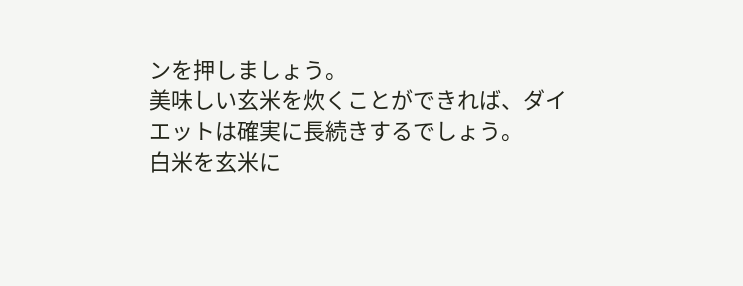ンを押しましょう。
美味しい玄米を炊くことができれば、ダイエットは確実に長続きするでしょう。
白米を玄米に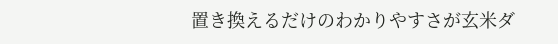置き換えるだけのわかりやすさが玄米ダ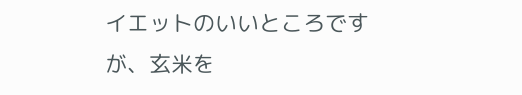イエットのいいところですが、玄米を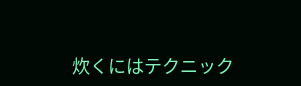炊くにはテクニック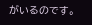がいるのです。